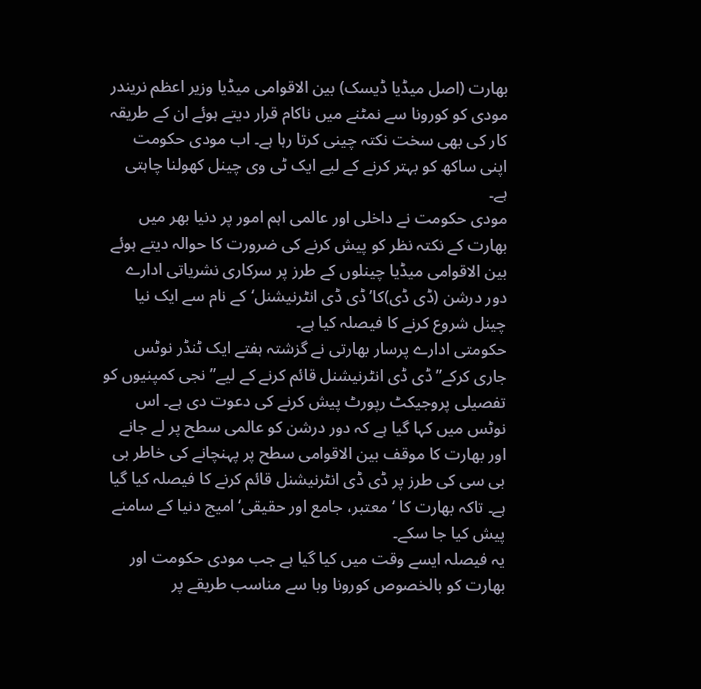بھارت (اصل میڈیا ڈیسک) بین الاقوامی میڈیا وزیر اعظم نریندر مودی کو کورونا سے نمٹنے میں ناکام قرار دیتے ہوئے ان کے طریقہ کار کی بھی سخت نکتہ چینی کرتا رہا ہے۔ اب مودی حکومت اپنی ساکھ کو بہتر کرنے کے لیے ایک ٹی وی چینل کھولنا چاہتی ہے۔
مودی حکومت نے داخلی اور عالمی اہم امور پر دنیا بھر میں بھارت کے نکتہ نظر کو پیش کرنے کی ضرورت کا حوالہ دیتے ہوئے بین الاقوامی میڈیا چینلوں کے طرز پر سرکاری نشریاتی ادارے دور درشن (ڈی ڈی)کا’ڈی ڈی انٹرنیشنل‘کے نام سے ایک نیا چینل شروع کرنے کا فیصلہ کیا ہے۔
حکومتی ادارے پرسار بھارتی نے گزشتہ ہفتے ایک ٹنڈر نوٹس جاری کرکے”ڈی ڈی انٹرنیشنل قائم کرنے کے لیے” نجی کمپنیوں کو تفصیلی پروجیکٹ رپورٹ پیش کرنے کی دعوت دی ہے۔ اس نوٹس میں کہا گیا ہے کہ دور درشن کو عالمی سطح پر لے جانے اور بھارت کا موقف بین الاقوامی سطح پر پہنچانے کی خاطر بی بی سی کی طرز پر ڈی ڈی انٹرنیشنل قائم کرنے کا فیصلہ کیا گیا ہے۔ تاکہ بھارت کا ‘معتبر، جامع اور حقیقی‘امیج دنیا کے سامنے پیش کیا جا سکے۔
یہ فیصلہ ایسے وقت میں کیا گیا ہے جب مودی حکومت اور بھارت کو بالخصوص کورونا وبا سے مناسب طریقے پر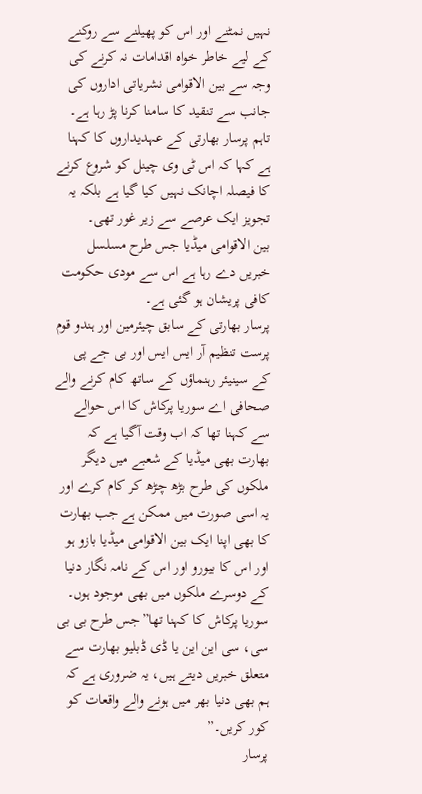نہیں نمٹنے اور اس کو پھیلنے سے روکنے کے لیے خاطر خواہ اقدامات نہ کرنے کی وجہ سے بین الاقوامی نشریاتی اداروں کی جانب سے تنقید کا سامنا کرنا پڑ رہا ہے۔ تاہم پرسار بھارتی کے عہدیداروں کا کہنا ہے کہا کہ اس ٹی وی چینل کو شروع کرنے کا فیصلہ اچانک نہیں کیا گیا ہے بلکہ یہ تجویز ایک عرصے سے زیر غور تھی۔
بین الاقوامی میڈیا جس طرح مسلسل خبریں دے رہا ہے اس سے مودی حکومت کافی پریشان ہو گئی ہے۔
پرسار بھارتی کے سابق چیئرمین اور ہندو قوم پرست تنظیم آر ایس ایس اور بی جے پی کے سینیئر رہنماؤں کے ساتھ کام کرنے والے صحافی اے سوریا پرکاش کا اس حوالے سے کہنا تھا کہ اب وقت آگیا ہے کہ بھارت بھی میڈیا کے شعبے میں دیگر ملکوں کی طرح بڑھ چڑھ کر کام کرے اور یہ اسی صورت میں ممکن ہے جب بھارت کا بھی اپنا ایک بین الاقوامی میڈیا بازو ہو اور اس کا بیورو اور اس کے نامہ نگار دنیا کے دوسرے ملکوں میں بھی موجود ہوں۔
سوریا پرکاش کا کہنا تھا”جس طرح بی بی سی، سی این این یا ڈی ڈبلیو بھارت سے متعلق خبریں دیتے ہیں، یہ ضروری ہے کہ ہم بھی دنیا بھر میں ہونے والے واقعات کو کور کریں۔”
پرسار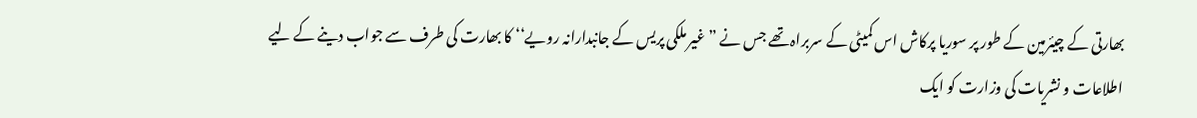بھارتی کے چیئرمین کے طور پر سوریا پرکاش اس کمیٹی کے سربراہ تھے جس نے ”غیر ملکی پریس کے جانبدارانہ رویے‘‘ کا بھارت کی طرف سے جواب دینے کے لیے اطلاعات و نشریات کی وزارت کو ایک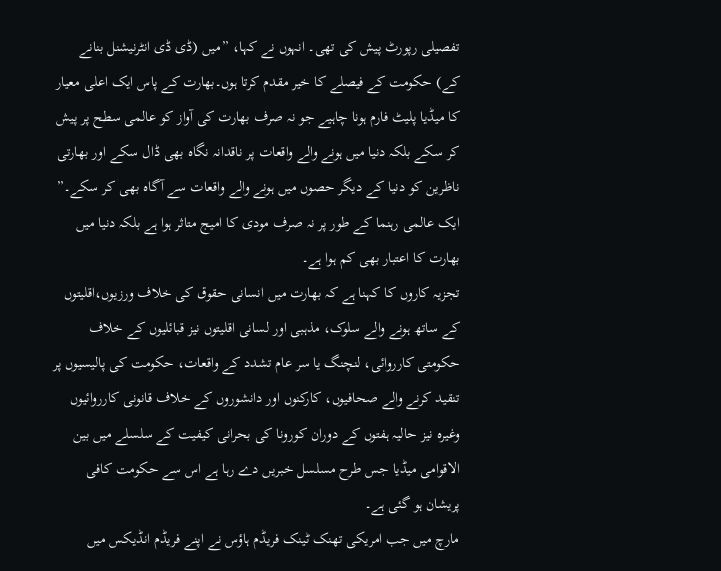تفصیلی رپورٹ پیش کی تھی۔ انہوں نے کہا، ”میں (ڈی ڈی انٹرنیشنل بنانے کے) حکومت کے فیصلے کا خیر مقدم کرتا ہوں۔بھارت کے پاس ایک اعلی معیار کا میڈیا پلیٹ فارم ہونا چاہیے جو نہ صرف بھارت کی آواز کو عالمی سطح پر پیش کر سکے بلکہ دنیا میں ہونے والے واقعات پر ناقدانہ نگاہ بھی ڈال سکے اور بھارتی ناظرین کو دنیا کے دیگر حصوں میں ہونے والے واقعات سے آگاہ بھی کر سکے۔”
ایک عالمی رہنما کے طور پر نہ صرف مودی کا امیج متاثر ہوا ہے بلکہ دنیا میں بھارت کا اعتبار بھی کم ہوا ہے۔
تجزیہ کاروں کا کہنا ہے کہ بھارت میں انسانی حقوق کی خلاف ورزیوں،اقلیتوں کے ساتھ ہونے والے سلوک، مذہبی اور لسانی اقلیتوں نیز قبائلیوں کے خلاف حکومتی کارروائی، لنچنگ یا سر عام تشدد کے واقعات، حکومت کی پالیسیوں پر تنقید کرنے والے صحافیوں، کارکنوں اور دانشوروں کے خلاف قانونی کارروائیوں وغیرہ نیز حالیہ ہفتوں کے دوران کورونا کی بحرانی کیفیت کے سلسلے میں بین الاقوامی میڈیا جس طرح مسلسل خبریں دے رہا ہے اس سے حکومت کافی پریشان ہو گئی ہے۔
مارچ میں جب امریکی تھنک ٹینک فریڈم ہاؤس نے اپنے فریڈم انڈیکس میں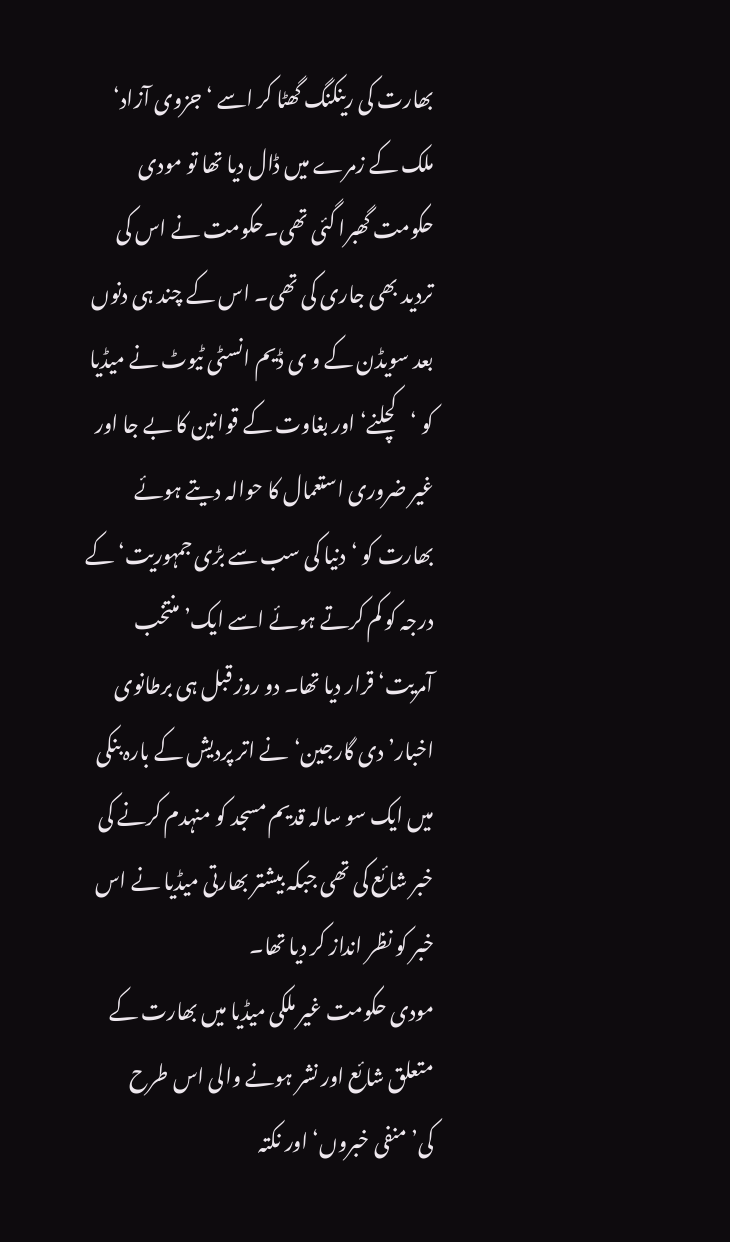بھارت کی رینکنگ گھٹا کر اسے ‘جزوی آزاد‘ ملک کے زمرے میں ڈال دیا تھا تو مودی حکومت گھبرا گئی تھی۔حکومت نے اس کی تردید بھی جاری کی تھی۔ اس کے چند ہی دنوں بعد سویڈن کے و ی ڈیم انسٹی ٹیوٹ نے میڈیا کو ‘کچلنے‘ اور بغاوت کے قوانین کا بے جا اور غیر ضروری استعمال کا حوالہ دیتے ہوئے بھارت کو ‘دنیا کی سب سے بڑی جمہوریت‘ کے درجہ کو کم کرتے ہوئے اسے ایک’منتخب آمریت‘ قرار دیا تھا۔ دو روز قبل ہی برطانوی اخبار’دی گارجین‘نے اتر پردیش کے بارہ بنکی میں ایک سو سالہ قدیم مسجد کو منہدم کرنے کی خبر شائع کی تھی جبکہ بیشتر بھارتی میڈیا نے اس خبر کو نظر انداز کر دیا تھا۔
مودی حکومت غیر ملکی میڈیا میں بھارت کے متعلق شائع اور نشر ہونے والی اس طرح کی’منفی خبروں‘ اور نکتہ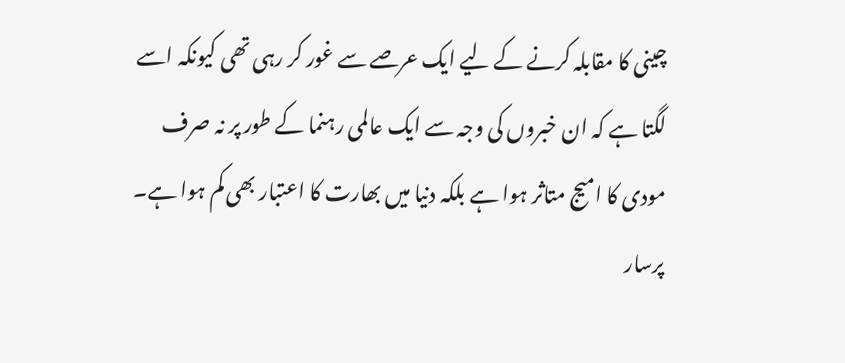چینی کا مقابلہ کرنے کے لیے ایک عرصے سے غور کر رہی تھی کیونکہ اسے لگتا ہے کہ ان خبروں کی وجہ سے ایک عالمی رہنما کے طور پر نہ صرف مودی کا امیج متاثر ہوا ہے بلکہ دنیا میں بھارت کا اعتبار بھی کم ہوا ہے۔
پرسار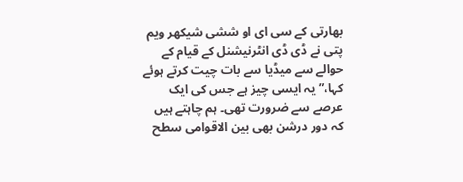بھارتی کے سی ای او ششی شیکھر ویم پتی نے ڈی ڈی انٹرنیشنل کے قیام کے حوالے سے میڈیا سے بات چیت کرتے ہوئے کہا،”یہ ایسی چیز ہے جس کی ایک عرصے سے ضرورت تھی۔ ہم چاہتے ہیں کہ دور درشن بھی بین الاقوامی سطح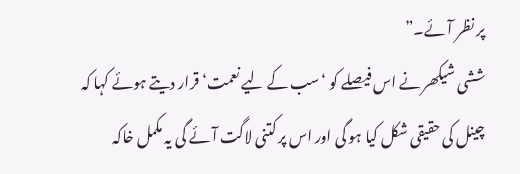پر نظر آئے۔”
ششی شیکھر نے اس فیصلے کو ‘سب کے لیے نعمت‘ قرار دیتے ہوئے کہا کہ چینل کی حقیقی شکل کیا ہو گی اور اس پر کتنی لاگت آئے گی یہ مکمل خاکہ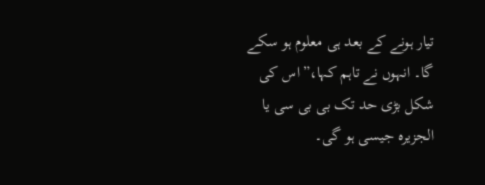تیار ہونے کے بعد ہی معلوم ہو سکے گا۔ انہوں نے تاہم کہا،”اس کی شکل بڑی حد تک بی بی سی یا الجزیرہ جیسی ہو گی۔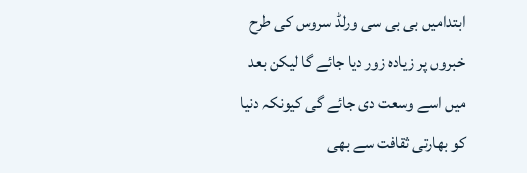ابتدامیں بی بی سی ورلڈ سروس کی طرح خبروں پر زیادہ زور دیا جائے گا لیکن بعد میں اسے وسعت دی جائے گی کیونکہ دنیا کو بھارتی ثقافت سے بھی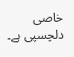خاصی دلچسپی ہے۔